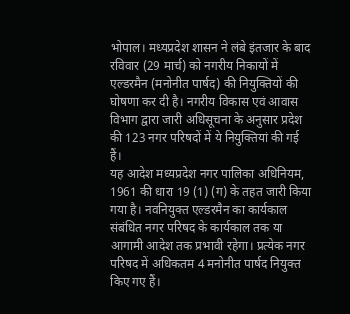भोपाल। मध्यप्रदेश शासन ने लंबे इंतजार के बाद रविवार (29 मार्च) को नगरीय निकायों में एल्डरमैन (मनोनीत पार्षद) की नियुक्तियों की घोषणा कर दी है। नगरीय विकास एवं आवास विभाग द्वारा जारी अधिसूचना के अनुसार प्रदेश की 123 नगर परिषदों में ये नियुक्तियां की गई हैं।
यह आदेश मध्यप्रदेश नगर पालिका अधिनियम, 1961 की धारा 19 (1) (ग) के तहत जारी किया गया है। नवनियुक्त एल्डरमैन का कार्यकाल संबंधित नगर परिषद के कार्यकाल तक या आगामी आदेश तक प्रभावी रहेगा। प्रत्येक नगर परिषद में अधिकतम 4 मनोनीत पार्षद नियुक्त किए गए हैं।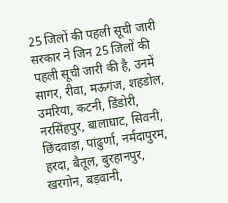25 जिलों की पहली सूची जारी
सरकार ने जिन 25 जिलों की पहली सूची जारी की है, उनमें सागर, रीवा, मऊगंज, शहडोल, उमरिया, कटनी, डिंडोरी, नरसिंहपुर, बालाघाट, सिवनी, छिंदवाड़ा, पांढुर्णा, नर्मदापुरम, हरदा, बैतूल, बुरहानपुर, खरगोन, बड़वानी,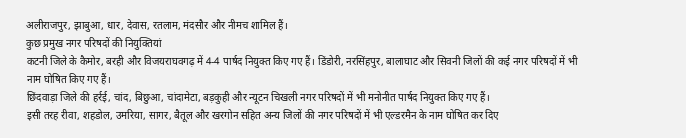अलीराजपुर, झाबुआ, धार, देवास, रतलाम, मंदसौर और नीमच शामिल हैं।
कुछ प्रमुख नगर परिषदों की नियुक्तियां
कटनी जिले के कैमोर, बरही और विजयराघवगढ़ में 4-4 पार्षद नियुक्त किए गए हैं। डिंडोरी, नरसिंहपुर, बालाघाट और सिवनी जिलों की कई नगर परिषदों में भी नाम घोषित किए गए हैं।
छिंदवाड़ा जिले की हर्रई, चांद, बिछुआ, चांदामेटा, बड़कुही और न्यूटन चिखली नगर परिषदों में भी मनोनीत पार्षद नियुक्त किए गए हैं।
इसी तरह रीवा, शहडोल, उमरिया, सागर, बैतूल और खरगोन सहित अन्य जिलों की नगर परिषदों में भी एल्डरमैन के नाम घोषित कर दिए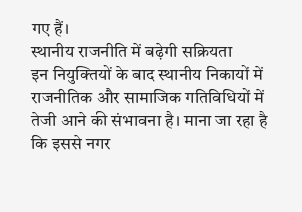गए हैं।
स्थानीय राजनीति में बढ़ेगी सक्रियता
इन नियुक्तियों के बाद स्थानीय निकायों में राजनीतिक और सामाजिक गतिविधियों में तेजी आने की संभावना है। माना जा रहा है कि इससे नगर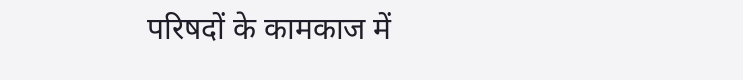परिषदों के कामकाज में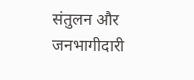संतुलन और जनभागीदारी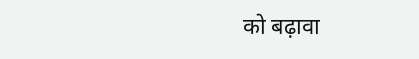को बढ़ावा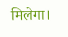मिलेगा।